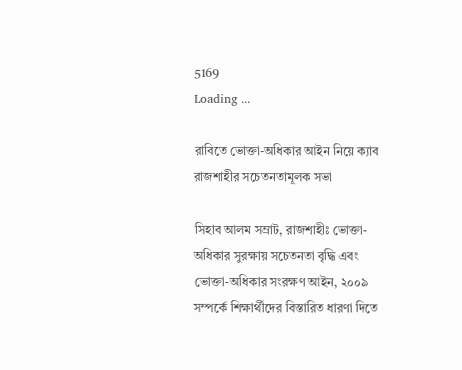5169
Loading ...

রাবিতে ভোক্তা-অধিকার আইন নিয়ে ক্যাব রাজশাহীর সচেতনতামূলক সভা

সিহাব আলম সম্রাট, রাজশাহীঃ ভোক্তা-অধিকার সুরক্ষায় সচেতনতা বৃদ্ধি এবং ভোক্তা-অধিকার সংরক্ষণ আইন, ২০০৯ সম্পর্কে শিক্ষার্থীদের বিস্তারিত ধারণা দিতে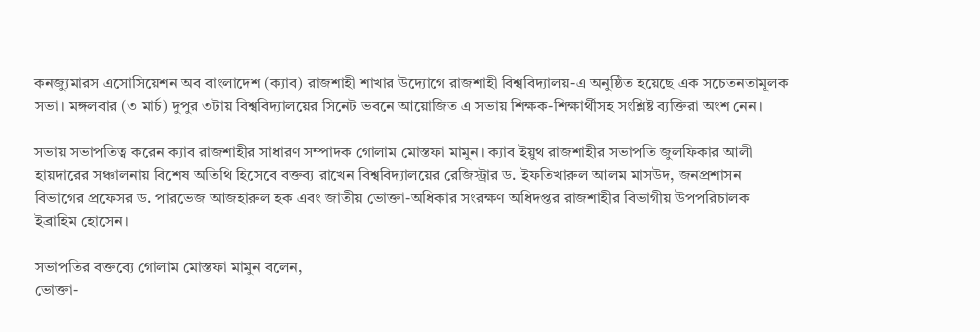কনজ্যুমারস এসোসিয়েশন অব বাংলাদেশ (ক্যাব) রাজশাহী শাখার উদ্যোগে রাজশাহী বিশ্ববিদ্যালয়-এ অনুষ্ঠিত হয়েছে এক সচেতনতামূলক সভা। মঙ্গলবার (৩ মার্চ) দুপুর ৩টায় বিশ্ববিদ্যালয়ের সিনেট ভবনে আয়োজিত এ সভায় শিক্ষক-শিক্ষার্থীসহ সংশ্লিষ্ট ব্যক্তিরা অংশ নেন।

সভায় সভাপতিত্ব করেন ক্যাব রাজশাহীর সাধারণ সম্পাদক গোলাম মোস্তফা মামুন। ক্যাব ইয়ুথ রাজশাহীর সভাপতি জুলফিকার আলী হায়দারের সঞ্চালনায় বিশেষ অতিথি হিসেবে বক্তব্য রাখেন বিশ্ববিদ্যালয়ের রেজিস্ট্রার ড. ইফতিখারুল আলম মাসউদ, জনপ্রশাসন বিভাগের প্রফেসর ড. পারভেজ আজহারুল হক এবং জাতীয় ভোক্তা-অধিকার সংরক্ষণ অধিদপ্তর রাজশাহীর বিভাগীয় উপপরিচালক ইব্রাহিম হোসেন।

সভাপতির বক্তব্যে গোলাম মোস্তফা মামুন বলেন,
ভোক্তা-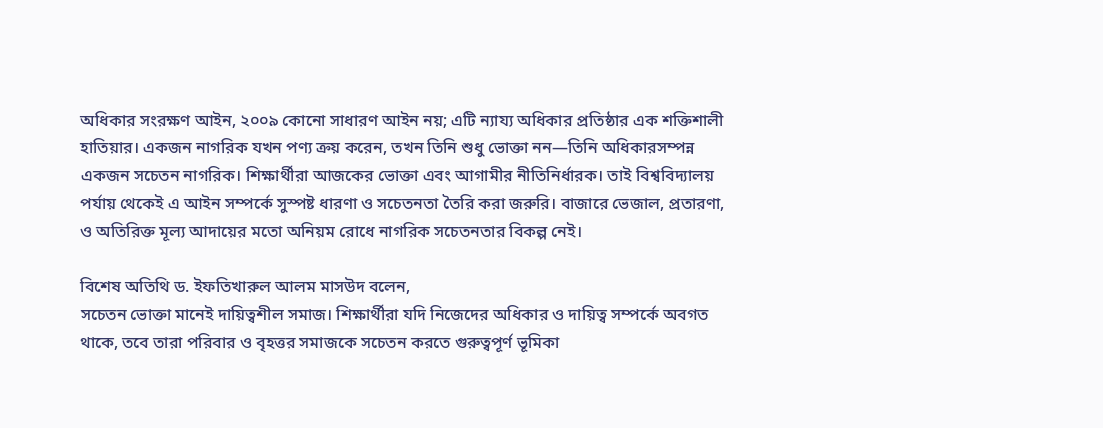অধিকার সংরক্ষণ আইন, ২০০৯ কোনো সাধারণ আইন নয়; এটি ন্যায্য অধিকার প্রতিষ্ঠার এক শক্তিশালী হাতিয়ার। একজন নাগরিক যখন পণ্য ক্রয় করেন, তখন তিনি শুধু ভোক্তা নন—তিনি অধিকারসম্পন্ন একজন সচেতন নাগরিক। শিক্ষার্থীরা আজকের ভোক্তা এবং আগামীর নীতিনির্ধারক। তাই বিশ্ববিদ্যালয় পর্যায় থেকেই এ আইন সম্পর্কে সুস্পষ্ট ধারণা ও সচেতনতা তৈরি করা জরুরি। বাজারে ভেজাল, প্রতারণা, ও অতিরিক্ত মূল্য আদায়ের মতো অনিয়ম রোধে নাগরিক সচেতনতার বিকল্প নেই।

বিশেষ অতিথি ড. ইফতিখারুল আলম মাসউদ বলেন,
সচেতন ভোক্তা মানেই দায়িত্বশীল সমাজ। শিক্ষার্থীরা যদি নিজেদের অধিকার ও দায়িত্ব সম্পর্কে অবগত থাকে, তবে তারা পরিবার ও বৃহত্তর সমাজকে সচেতন করতে গুরুত্বপূর্ণ ভূমিকা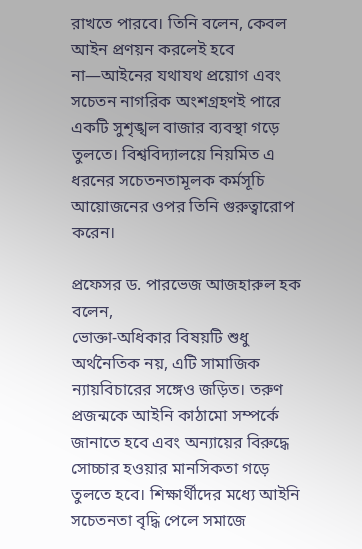রাখতে পারবে। তিনি বলেন, কেবল আইন প্রণয়ন করলেই হবে না—আইনের যথাযথ প্রয়োগ এবং সচেতন নাগরিক অংশগ্রহণই পারে একটি সুশৃঙ্খল বাজার ব্যবস্থা গড়ে তুলতে। বিশ্ববিদ্যালয়ে নিয়মিত এ ধরনের সচেতনতামূলক কর্মসূচি আয়োজনের ওপর তিনি গুরুত্বারোপ করেন।

প্রফেসর ড. পারভেজ আজহারুল হক বলেন,
ভোক্তা-অধিকার বিষয়টি শুধু অর্থনৈতিক নয়, এটি সামাজিক ন্যায়বিচারের সঙ্গেও জড়িত। তরুণ প্রজন্মকে আইনি কাঠামো সম্পর্কে জানাতে হবে এবং অন্যায়ের বিরুদ্ধে সোচ্চার হওয়ার মানসিকতা গড়ে তুলতে হবে। শিক্ষার্থীদের মধ্যে আইনি সচেতনতা বৃদ্ধি পেলে সমাজে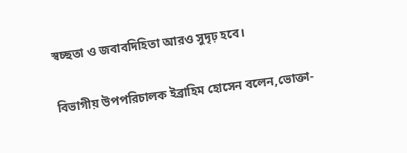স্বচ্ছতা ও জবাবদিহিতা আরও সুদৃঢ় হবে।

বিভাগীয় উপপরিচালক ইব্রাহিম হোসেন বলেন,ভোক্তা-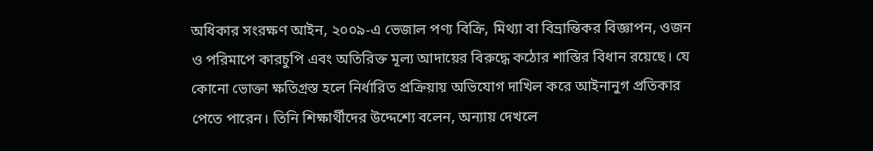অধিকার সংরক্ষণ আইন, ২০০৯-এ ভেজাল পণ্য বিক্রি, মিথ্যা বা বিভ্রান্তিকর বিজ্ঞাপন, ওজন ও পরিমাপে কারচুপি এবং অতিরিক্ত মূল্য আদায়ের বিরুদ্ধে কঠোর শাস্তির বিধান রয়েছে। যে কোনো ভোক্তা ক্ষতিগ্রস্ত হলে নির্ধারিত প্রক্রিয়ায় অভিযোগ দাখিল করে আইনানুগ প্রতিকার পেতে পারেন। তিনি শিক্ষার্থীদের উদ্দেশ্যে বলেন, অন্যায় দেখলে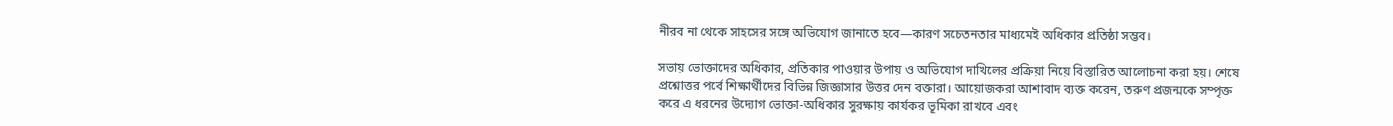নীরব না থেকে সাহসের সঙ্গে অভিযোগ জানাতে হবে—কারণ সচেতনতার মাধ্যমেই অধিকার প্রতিষ্ঠা সম্ভব।

সভায় ভোক্তাদের অধিকার, প্রতিকার পাওয়ার উপায় ও অভিযোগ দাখিলের প্রক্রিয়া নিয়ে বিস্তারিত আলোচনা করা হয়। শেষে প্রশ্নোত্তর পর্বে শিক্ষার্থীদের বিভিন্ন জিজ্ঞাসার উত্তর দেন বক্তারা। আয়োজকরা আশাবাদ ব্যক্ত করেন, তরুণ প্রজন্মকে সম্পৃক্ত করে এ ধরনের উদ্যোগ ভোক্তা-অধিকার সুরক্ষায় কার্যকর ভূমিকা রাখবে এবং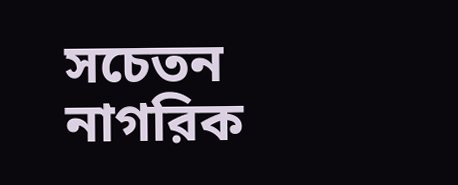সচেতন নাগরিক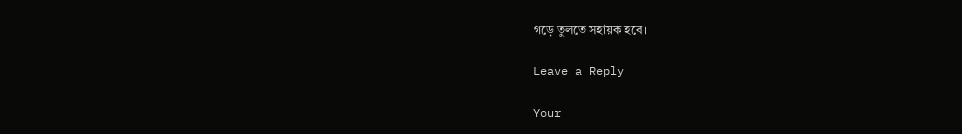গড়ে তুলতে সহায়ক হবে।

Leave a Reply

Your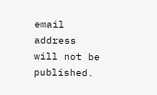email address will not be published.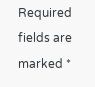Required fields are marked *